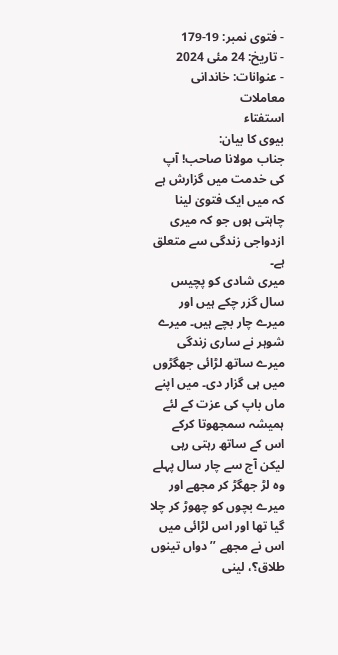- فتوی نمبر: 19-179
- تاریخ: 24 مئی 2024
- عنوانات: خاندانی معاملات
استفتاء
بیوی کا بیان:
جناب مولانا صاحب! آپ کی خدمت میں گزارش ہے کہ میں ایک فتویٰ لینا چاہتی ہوں جو کہ میری ازدواجی زندگی سے متعلق ہے۔
میری شادی کو پچیس سال گزر چکے ہیں اور میرے چار بچے ہیں۔ میرے شوہر نے ساری زندگی میرے ساتھ لڑائی جھگڑوں میں ہی گزار دی۔ میں اپنے ماں باپ کی عزت کے لئے ہمیشہ سمجھوتا کرکے اس کے ساتھ رہتی رہی لیکن آج سے چار سال پہلے وہ لڑ جھگڑ کر مجھے اور میرے بچوں کو چھوڑ کر چلا گیا تھا اور اس لڑائی میں اس نے مجھے ’’دواں تینوں طلاق؟، لینی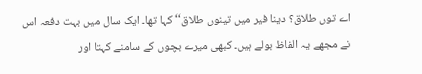اے توں طلاق؟ دینا فیر میں تینوں طلاق‘‘ کہا تھا۔ ایک سال میں بہت دفعہ اس نے مجھے یہ الفاظ بولے ہیں۔ کبھی میرے بچوں کے سامنے کہتا اور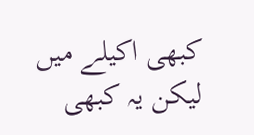کبھی اکیلے میں لیکن یہ کبھی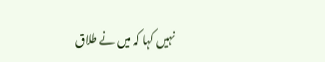نہیں کہا کہ میں نے طلاق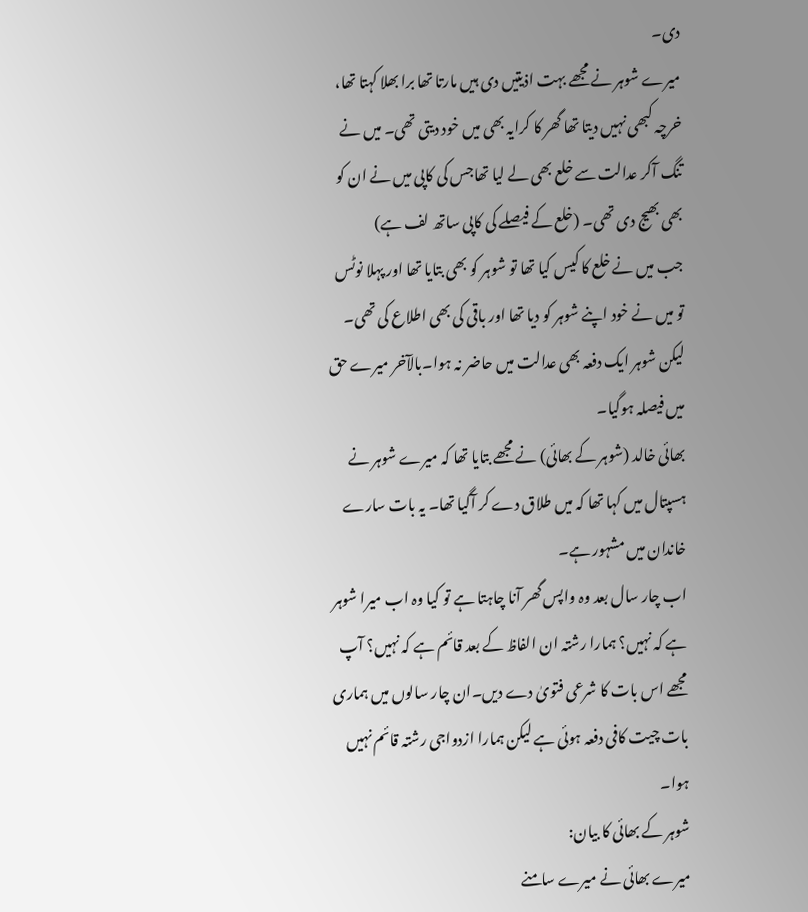دی۔
میرے شوہر نے مجھے بہت اذیتیں دی ہیں مارتا تھا برا بھلا کہتا تھا، خرچہ کبھی نہیں دیتا تھا گھر کا کرایہ بھی میں خود دیتی تھی۔ میں نے تنگ آکر عدالت سے خلع بھی لے لیا تھاجس کی کاپی میں نے ان کو بھی بھیج دی تھی۔ (خلع کے فیصلے کی کاپی ساتھ لف ہے)
جب میں نے خلع کا کیس کیا تھا تو شوہر کو بھی بتایا تھا اور پہلا نوٹس تو میں نے خود اپنے شوہر کو دیا تھا اور باقی کی بھی اطلاع کی تھی۔ لیکن شوہر ایک دفعہ بھی عدالت میں حاضر نہ ہوا۔بالآخر میرے حق میں فیصلہ ہوگیا۔
بھائی خالد (شوہر کے بھائی) نے مجھے بتایا تھا کہ میرے شوہر نے ہسپتال میں کہا تھا کہ میں طلاق دے کر آگیا تھا۔ یہ بات سارے خاندان میں مشہور ہے۔
اب چار سال بعد وہ واپس گھر آنا چاہتا ہے تو کیا وہ اب میرا شوہر ہے کہ نہیں؟ ہمارا رشتہ ان الفاظ کے بعد قائم ہے کہ نہیں؟ آپ مجھے اس بات کا شرعی فتویٰ دے دیں۔ان چار سالوں میں ہماری بات چیت کافی دفعہ ہوئی ہے لیکن ہمارا ازدواجی رشتہ قائم نہیں ہوا۔
شوہر کے بھائی کا بیان:
میرے بھائی نے میرے سامنے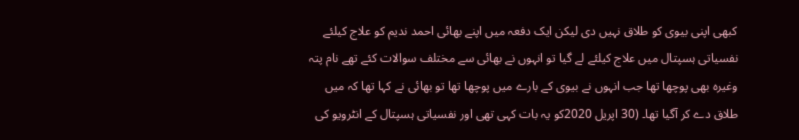کبھی اپنی بیوی کو طلاق نہیں دی لیکن ایک دفعہ میں اپنے بھائی احمد ندیم کو علاج کیلئے نفسیاتی ہسپتال میں علاج کیلئے لے گیا تو انہوں نے بھائی سے مختلف سوالات کئے تھے نام پتہ وغیرہ بھی پوچھا تھا جب انہوں نے بیوی کے بارے میں پوچھا تھا تو بھائی نے کہا تھا کہ میں طلاق دے کر آگیا تھا۔ (30 اپریل 2020کو یہ بات کہی تھی اور نفسیاتی ہسپتال کے انٹرویو کی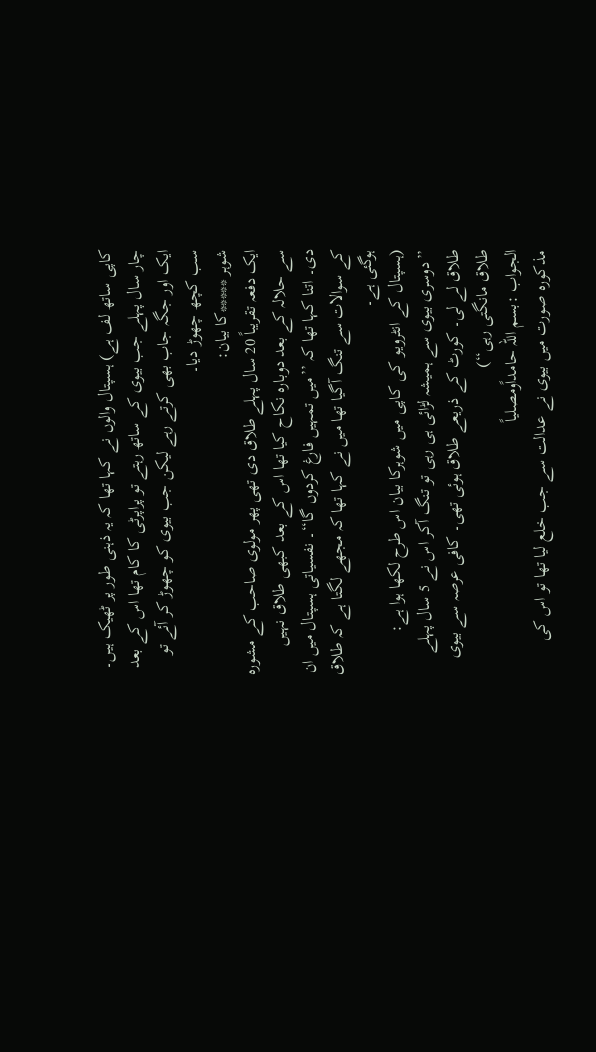کاپی ساتھ لف ہے) ہسپتال والوں نے کہا تھا کہ یہ ذہنی طور پر ٹھیک ہیں۔
چار سال پہلے جب بیوی کے ساتھ رہتے تو پراپرٹی کا کام تھا اس کے بعد ایک اور جگہ جاب بھی کرتے رہے لیکن جب بیوی کو چھوڑ کر آئے تو سب کچھ چھوڑ دیا۔
شوہر *****کا بیان:
ایک دفعہ تقریباً 20 سال پہلے طلاق دی تھی پھر مولوی صاحب کے مشورہ سے حلالہ کے بعد دوبارہ نکاح کیا تھا اس کے بعد کبھی طلاق نہیں دی۔ اتنا کہا تھا کہ ’’میں تمہیں فارغ کردوں گا‘‘۔ نفسیاتی ہسپتال میں ان کے سوالات سے تنگ آگیا تھا میں نے کہا تھا کہ مجھے لگتا ہے کہ طلاق ہوگئی ہے۔
(ہسپتال کے انٹرویو کی کاپی میں شوہرکا بیان اس طرح لکھا ہوا ہے:
’’دوسری بیوی سے ہمیشہ لڑائی ہی رہی تو تنگ آکر اس نے 5 سال پہلے طلاق لے لی۔ کورٹ کے ذریعے طلاق ہوئی تھی۔ کافی عرصہ سے بیوی طلاق مانگتی رہی‘‘)
الجواب :بسم اللہ حامداًومصلیاً
مذکورہ صورت میں بیوی نے عدالت سے جب خلع لیا تھا تو اس کی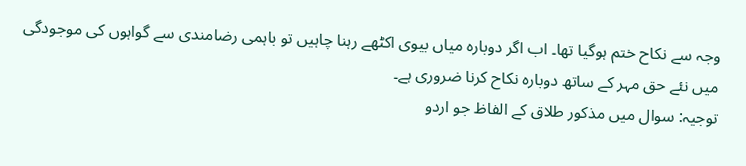وجہ سے نکاح ختم ہوگیا تھا۔ اب اگر دوبارہ میاں بیوی اکٹھے رہنا چاہیں تو باہمی رضامندی سے گواہوں کی موجودگی میں نئے حق مہر کے ساتھ دوبارہ نکاح کرنا ضروری ہے۔
توجیہ: سوال میں مذکور طلاق کے الفاظ جو اردو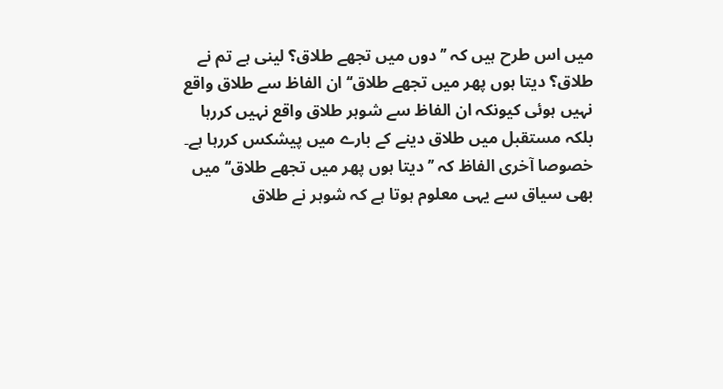میں اس طرح ہیں کہ ’’دوں میں تجھے طلاق؟ لینی ہے تم نے طلاق؟ دیتا ہوں پھر میں تجھے طلاق‘‘ ان الفاظ سے طلاق واقع نہیں ہوئی کیونکہ ان الفاظ سے شوہر طلاق واقع نہیں کررہا بلکہ مستقبل میں طلاق دینے کے بارے میں پیشکس کررہا ہے۔ خصوصا آخری الفاظ کہ ’’دیتا ہوں پھر میں تجھے طلاق‘‘ میں بھی سیاق سے یہی معلوم ہوتا ہے کہ شوہر نے طلاق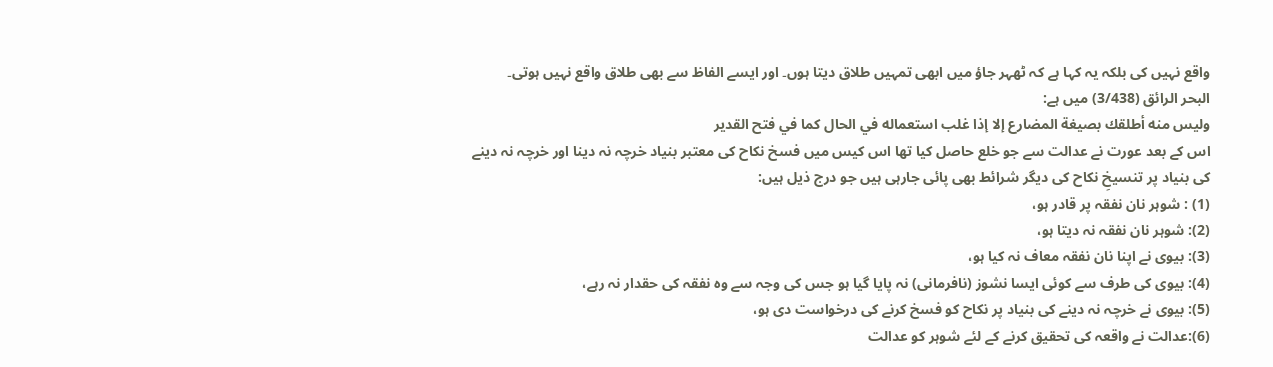واقع نہیں کی بلکہ یہ کہا ہے کہ ٹھہر جاؤ میں ابھی تمہیں طلاق دیتا ہوں۔ اور ایسے الفاظ سے بھی طلاق واقع نہیں ہوتی۔
البحر الرائق (3/438) میں ہے:
وليس منه أطلقك بصيغة المضارع إلا إذا غلب استعماله في الحال كما في فتح القدير
اس کے بعد عورت نے عدالت سے جو خلع حاصل کیا تھا اس کیس میں فسخ نکاح کی معتبر بنیاد خرچہ نہ دینا اور خرچہ نہ دینے کی بنیاد پر تنسیخِ نکاح کی دیگر شرائط بھی پائی جارہی ہیں جو درج ذیل ہیں:
(1) : شوہر نان نفقہ پر قادر ہو،
(2): شوہر نان نفقہ نہ دیتا ہو،
(3): بیوی نے اپنا نان نفقہ معاف نہ کیا ہو،
(4): بیوی کی طرف سے کوئی ایسا نشوز (نافرمانی) نہ پایا گیا ہو جس کی وجہ سے وہ نفقہ کی حقدار نہ رہے،
(5): بیوی نے خرچہ نہ دینے کی بنیاد پر نکاح کو فسخ کرنے کی درخواست دی ہو،
(6):عدالت نے واقعہ کی تحقیق کرنے کے لئے شوہر کو عدالت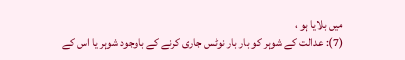میں بلایا ہو ،
(7): عدالت کے شوہر کو بار بار نوٹس جاری کرنے کے باوجود شوہر یا اس کے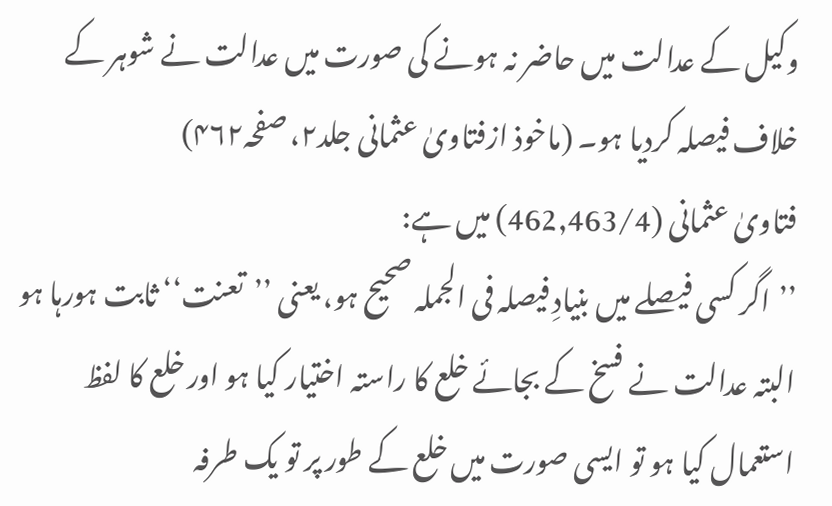وکیل کے عدالت میں حاضر نہ ہونے کی صورت میں عدالت نے شوہر کے خلاف فیصلہ کردیا ہو۔ (ماخوذ ازفتاویٰ عثمانی جلد۲، صفحہ۴۶۲)
فتاویٰ عثمانی (462,463/4) میں ہے:
’’اگر کسی فیصلے میں بنیادِ فیصلہ فی الجملہ صحیح ہو، یعنی ’’تعنت‘‘ ثابت ہورہا ہو البتہ عدالت نے فسخ کے بجائے خلع کا راستہ اختیار کیا ہو اور خلع کا لفظ استعمال کیا ہو تو ایسی صورت میں خلع کے طور پر تو یک طرفہ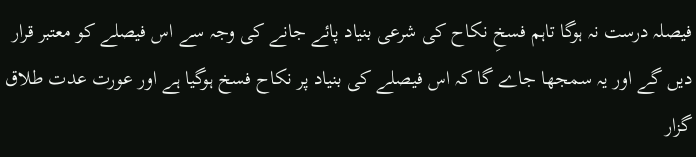فیصلہ درست نہ ہوگا تاہم فسخِ نکاح کی شرعی بنیاد پائے جانے کی وجہ سے اس فیصلے کو معتبر قرار دیں گے اور یہ سمجھا جاے گا کہ اس فیصلے کی بنیاد پر نکاح فسخ ہوگیا ہے اور عورت عدت طلاق گزار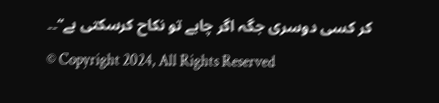کر کسی دوسری جگہ اگر چاہے تو نکاح کرسکتی ہے‘‘۔۔
© Copyright 2024, All Rights Reserved